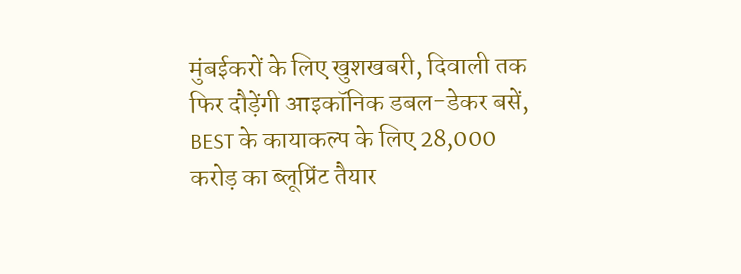मुंबईकरों के लिए खुशखबरी, दिवाली तक फिर दौड़ेंगी आइकॉनिक डबल-डेकर बसें, BEST के कायाकल्प के लिए 28,000 करोड़ का ब्लूप्रिंट तैयार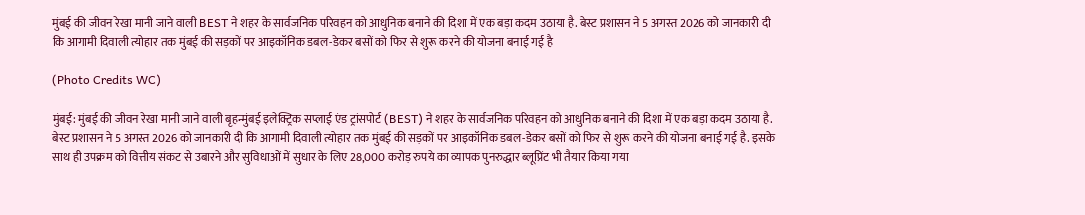मुंबई की जीवन रेखा मानी जाने वाली BEST ने शहर के सार्वजनिक परिवहन को आधुनिक बनाने की दिशा में एक बड़ा कदम उठाया है. बेस्ट प्रशासन ने 5 अगस्त 2026 को जानकारी दी कि आगामी दिवाली त्योहार तक मुंबई की सड़कों पर आइकॉनिक डबल-डेकर बसों को फिर से शुरू करने की योजना बनाई गई है

(Photo Credits WC)

मुंबई: मुंबई की जीवन रेखा मानी जाने वाली बृहन्मुंबई इलेक्ट्रिक सप्लाई एंड ट्रांसपोर्ट (BEST) ने शहर के सार्वजनिक परिवहन को आधुनिक बनाने की दिशा में एक बड़ा कदम उठाया है. बेस्ट प्रशासन ने 5 अगस्त 2026 को जानकारी दी कि आगामी दिवाली त्योहार तक मुंबई की सड़कों पर आइकॉनिक डबल-डेकर बसों को फिर से शुरू करने की योजना बनाई गई है. इसके साथ ही उपक्रम को वित्तीय संकट से उबारने और सुविधाओं में सुधार के लिए 28,000 करोड़ रुपये का व्यापक पुनरुद्धार ब्लूप्रिंट भी तैयार किया गया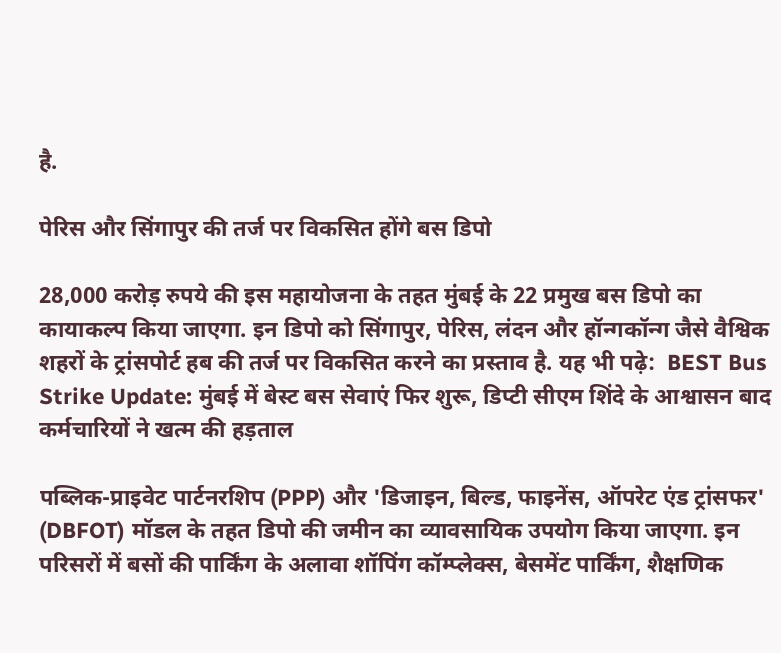है.

पेरिस और सिंगापुर की तर्ज पर विकसित होंगे बस डिपो

28,000 करोड़ रुपये की इस महायोजना के तहत मुंबई के 22 प्रमुख बस डिपो का कायाकल्प किया जाएगा. इन डिपो को सिंगापुर, पेरिस, लंदन और हॉन्गकॉन्ग जैसे वैश्विक शहरों के ट्रांसपोर्ट हब की तर्ज पर विकसित करने का प्रस्ताव है. यह भी पढ़े:  BEST Bus Strike Update: मुंबई में बेस्ट बस सेवाएं फिर शुरू, डिप्टी सीएम शिंदे के आश्वासन बाद कर्मचारियों ने खत्म की हड़ताल

पब्लिक-प्राइवेट पार्टनरशिप (PPP) और 'डिजाइन, बिल्ड, फाइनेंस, ऑपरेट एंड ट्रांसफर' (DBFOT) मॉडल के तहत डिपो की जमीन का व्यावसायिक उपयोग किया जाएगा. इन परिसरों में बसों की पार्किंग के अलावा शॉपिंग कॉम्प्लेक्स, बेसमेंट पार्किंग, शैक्षणिक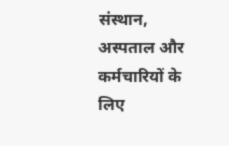संस्थान, अस्पताल और कर्मचारियों के लिए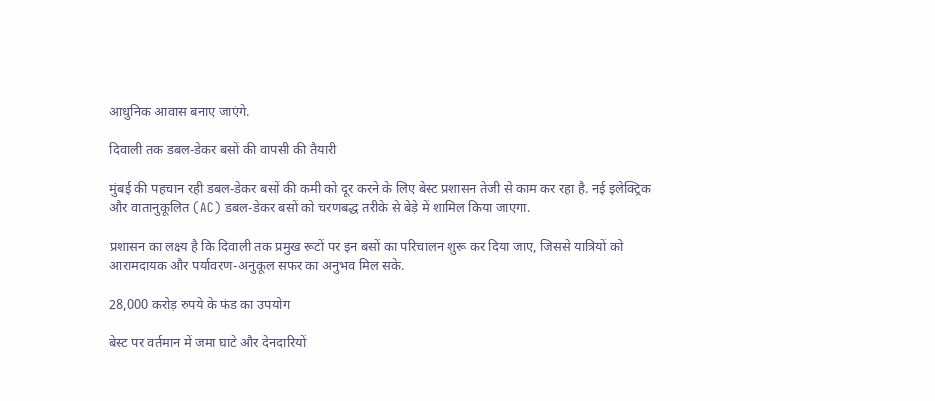आधुनिक आवास बनाए जाएंगे.

दिवाली तक डबल-डेकर बसों की वापसी की तैयारी

मुंबई की पहचान रही डबल-डेकर बसों की कमी को दूर करने के लिए बेस्ट प्रशासन तेजी से काम कर रहा है. नई इलेक्ट्रिक और वातानुकूलित (AC) डबल-डेकर बसों को चरणबद्ध तरीके से बेड़े में शामिल किया जाएगा.

प्रशासन का लक्ष्य है कि दिवाली तक प्रमुख रूटों पर इन बसों का परिचालन शुरू कर दिया जाए, जिससे यात्रियों को आरामदायक और पर्यावरण-अनुकूल सफर का अनुभव मिल सके.

28,000 करोड़ रुपये के फंड का उपयोग

बेस्ट पर वर्तमान में जमा घाटे और देनदारियों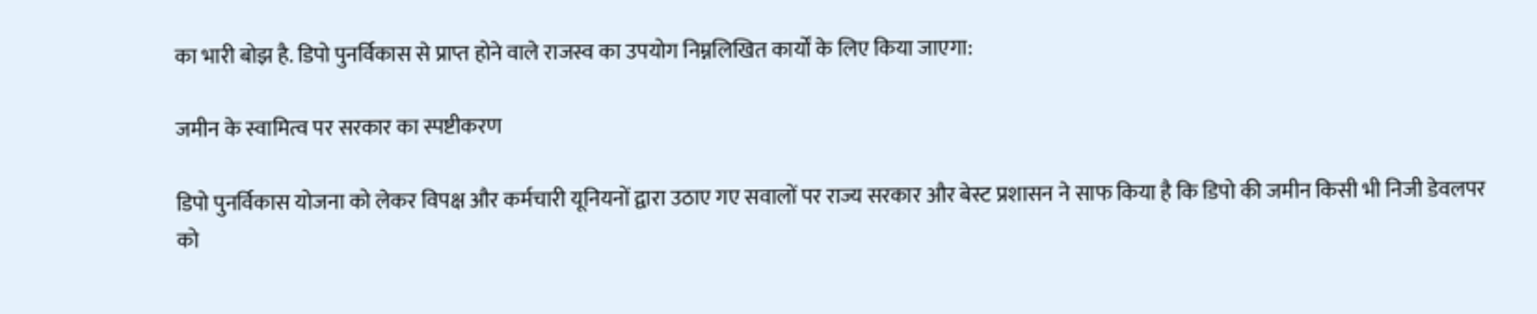का भारी बोझ है. डिपो पुनर्विकास से प्राप्त होने वाले राजस्व का उपयोग निम्नलिखित कार्यों के लिए किया जाएगा:

जमीन के स्वामित्व पर सरकार का स्पष्टीकरण

डिपो पुनर्विकास योजना को लेकर विपक्ष और कर्मचारी यूनियनों द्वारा उठाए गए सवालों पर राज्य सरकार और बेस्ट प्रशासन ने साफ किया है कि डिपो की जमीन किसी भी निजी डेवलपर को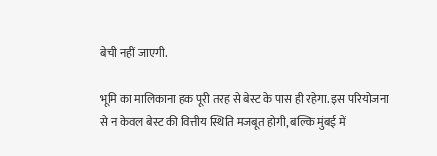बेची नहीं जाएगी.

भूमि का मालिकाना हक पूरी तरह से बेस्ट के पास ही रहेगा. इस परियोजना से न केवल बेस्ट की वित्तीय स्थिति मजबूत होगी, बल्कि मुंबई में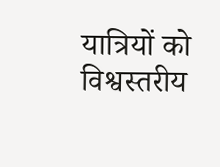यात्रियों को विश्वस्तरीय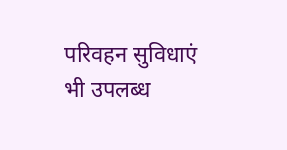परिवहन सुविधाएं भी उपलब्ध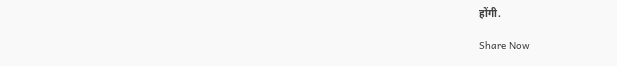होंगी.

Share Now